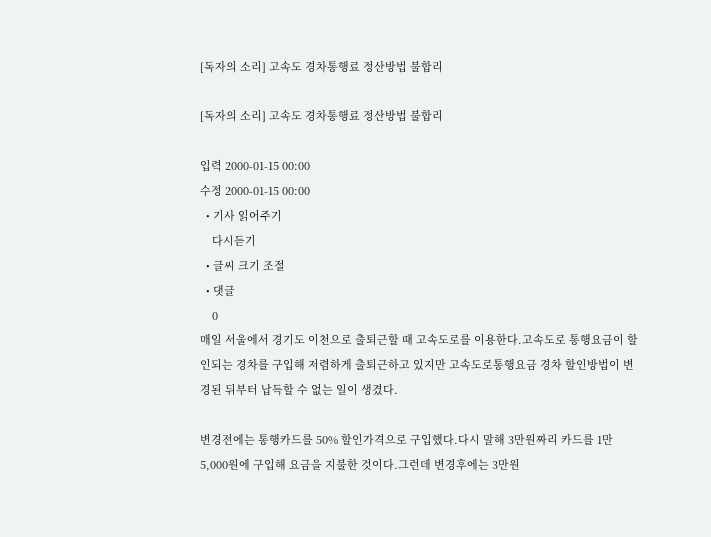[독자의 소리] 고속도 경차통행료 정산방법 불합리

[독자의 소리] 고속도 경차통행료 정산방법 불합리

입력 2000-01-15 00:00
수정 2000-01-15 00:00
  • 기사 읽어주기
    다시듣기
  • 글씨 크기 조절
  • 댓글
    0
매일 서울에서 경기도 이천으로 출퇴근할 때 고속도로를 이용한다.고속도로 통행요금이 할인되는 경차를 구입해 저렴하게 출퇴근하고 있지만 고속도로통행요금 경차 할인방법이 변경된 뒤부터 납득할 수 없는 일이 생겼다.

변경전에는 통행카드를 50% 할인가격으로 구입했다.다시 말해 3만원짜리 카드를 1만5,000원에 구입해 요금을 지불한 것이다.그런데 변경후에는 3만원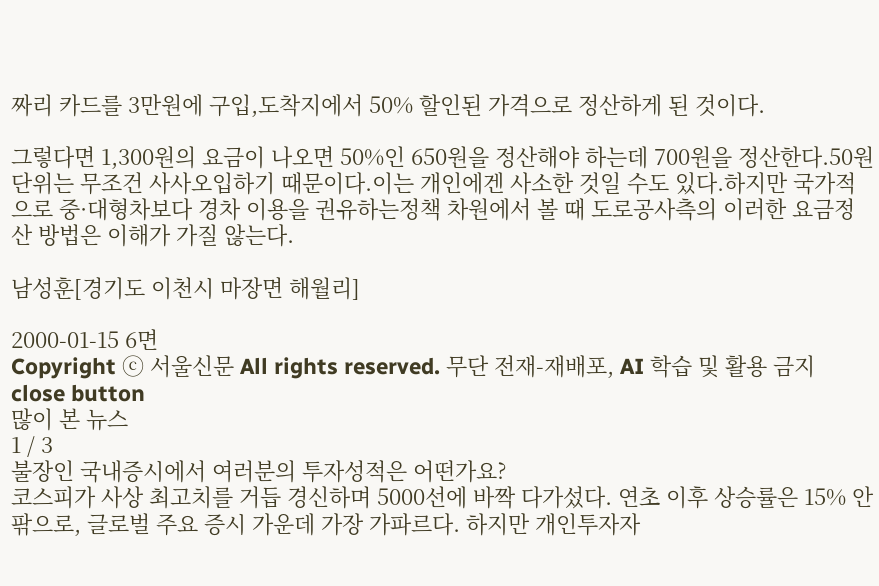짜리 카드를 3만원에 구입,도착지에서 50% 할인된 가격으로 정산하게 된 것이다.

그렇다면 1,300원의 요금이 나오면 50%인 650원을 정산해야 하는데 700원을 정산한다.50원 단위는 무조건 사사오입하기 때문이다.이는 개인에겐 사소한 것일 수도 있다.하지만 국가적으로 중·대형차보다 경차 이용을 권유하는정책 차원에서 볼 때 도로공사측의 이러한 요금정산 방법은 이해가 가질 않는다.

남성훈[경기도 이천시 마장면 해월리]

2000-01-15 6면
Copyright ⓒ 서울신문 All rights reserved. 무단 전재-재배포, AI 학습 및 활용 금지
close button
많이 본 뉴스
1 / 3
불장인 국내증시에서 여러분의 투자성적은 어떤가요?
코스피가 사상 최고치를 거듭 경신하며 5000선에 바짝 다가섰다. 연초 이후 상승률은 15% 안팎으로, 글로벌 주요 증시 가운데 가장 가파르다. 하지만 개인투자자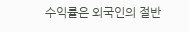수익률은 외국인의 절반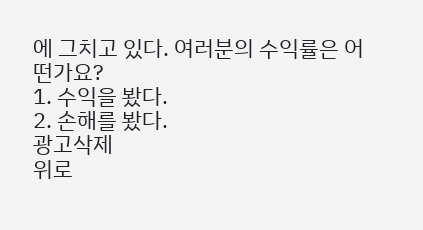에 그치고 있다. 여러분의 수익률은 어떤가요?
1. 수익을 봤다.
2. 손해를 봤다.
광고삭제
위로